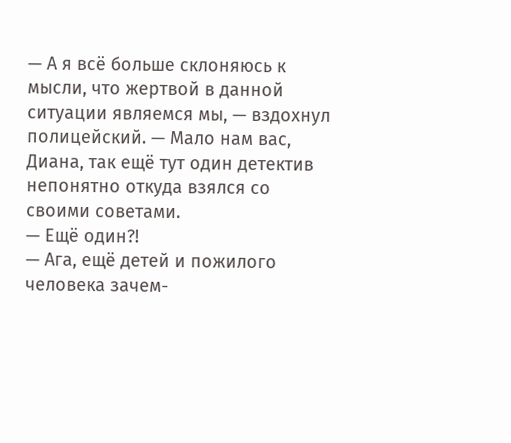— А я всё больше склоняюсь к мысли, что жертвой в данной ситуации являемся мы, — вздохнул полицейский. — Мало нам вас, Диана, так ещё тут один детектив непонятно откуда взялся со своими советами.
— Ещё один?!
— Ага, ещё детей и пожилого человека зачем-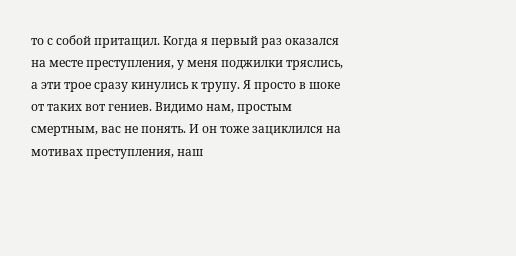то с собой притащил. Когда я первый раз оказался на месте преступления, у меня поджилки тряслись, а эти трое сразу кинулись к трупу. Я просто в шоке от таких вот гениев. Видимо нам, простым смертным, вас не понять. И он тоже зациклился на мотивах преступления, наш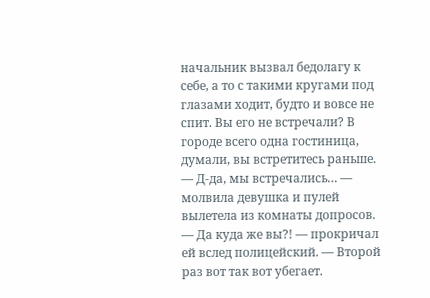начальник вызвал бедолагу к себе, а то с такими кругами под глазами ходит, будто и вовсе не спит. Вы его не встречали? В городе всего одна гостиница, думали, вы встретитесь раньше.
— Д-да, мы встречались… — молвила девушка и пулей вылетела из комнаты допросов.
— Да куда же вы?! — прокричал ей вслед полицейский. — Второй раз вот так вот убегает.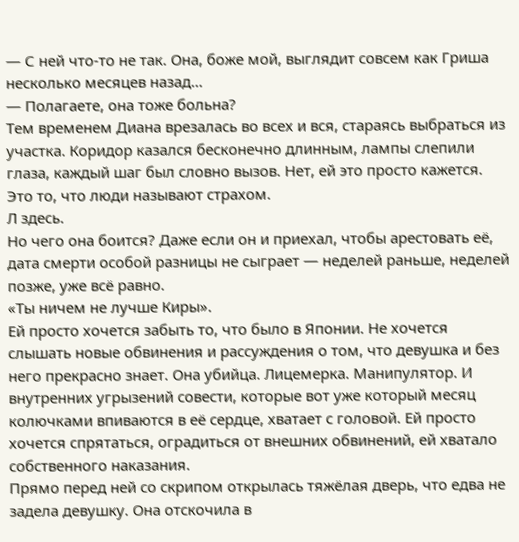— С ней что-то не так. Она, боже мой, выглядит совсем как Гриша несколько месяцев назад…
— Полагаете, она тоже больна?
Тем временем Диана врезалась во всех и вся, стараясь выбраться из участка. Коридор казался бесконечно длинным, лампы слепили глаза, каждый шаг был словно вызов. Нет, ей это просто кажется. Это то, что люди называют страхом.
Л здесь.
Но чего она боится? Даже если он и приехал, чтобы арестовать её, дата смерти особой разницы не сыграет — неделей раньше, неделей позже, уже всё равно.
«Ты ничем не лучше Киры».
Ей просто хочется забыть то, что было в Японии. Не хочется слышать новые обвинения и рассуждения о том, что девушка и без него прекрасно знает. Она убийца. Лицемерка. Манипулятор. И внутренних угрызений совести, которые вот уже который месяц колючками впиваются в её сердце, хватает с головой. Ей просто хочется спрятаться, оградиться от внешних обвинений, ей хватало собственного наказания.
Прямо перед ней со скрипом открылась тяжёлая дверь, что едва не задела девушку. Она отскочила в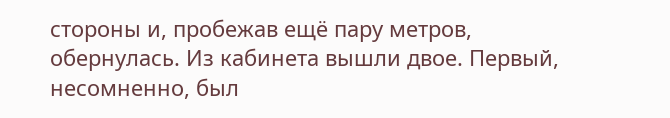стороны и, пробежав ещё пару метров, обернулась. Из кабинета вышли двое. Первый, несомненно, был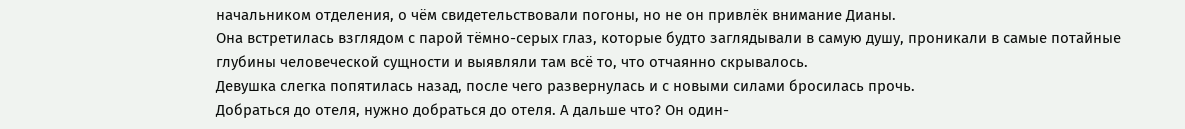начальником отделения, о чём свидетельствовали погоны, но не он привлёк внимание Дианы.
Она встретилась взглядом с парой тёмно-серых глаз, которые будто заглядывали в самую душу, проникали в самые потайные глубины человеческой сущности и выявляли там всё то, что отчаянно скрывалось.
Девушка слегка попятилась назад, после чего развернулась и с новыми силами бросилась прочь.
Добраться до отеля, нужно добраться до отеля. А дальше что? Он один-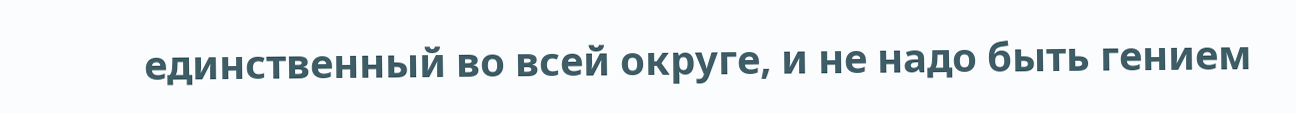единственный во всей округе, и не надо быть гением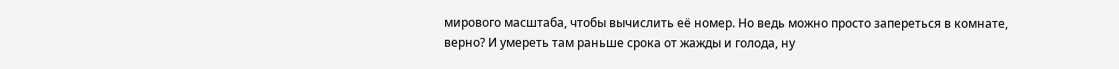мирового масштаба, чтобы вычислить её номер. Но ведь можно просто запереться в комнате, верно? И умереть там раньше срока от жажды и голода, ну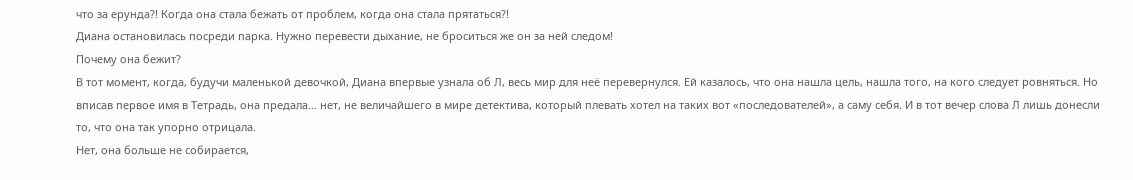что за ерунда?! Когда она стала бежать от проблем, когда она стала прятаться?!
Диана остановилась посреди парка. Нужно перевести дыхание, не броситься же он за ней следом!
Почему она бежит?
В тот момент, когда, будучи маленькой девочкой, Диана впервые узнала об Л, весь мир для неё перевернулся. Ей казалось, что она нашла цель, нашла того, на кого следует ровняться. Но вписав первое имя в Тетрадь, она предала… нет, не величайшего в мире детектива, который плевать хотел на таких вот «последователей», а саму себя. И в тот вечер слова Л лишь донесли то, что она так упорно отрицала.
Нет, она больше не собирается,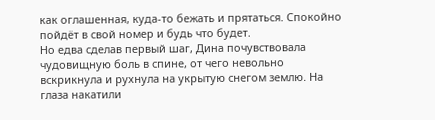как оглашенная, куда-то бежать и прятаться. Спокойно пойдёт в свой номер и будь что будет.
Но едва сделав первый шаг, Дина почувствовала чудовищную боль в спине, от чего невольно вскрикнула и рухнула на укрытую снегом землю. На глаза накатили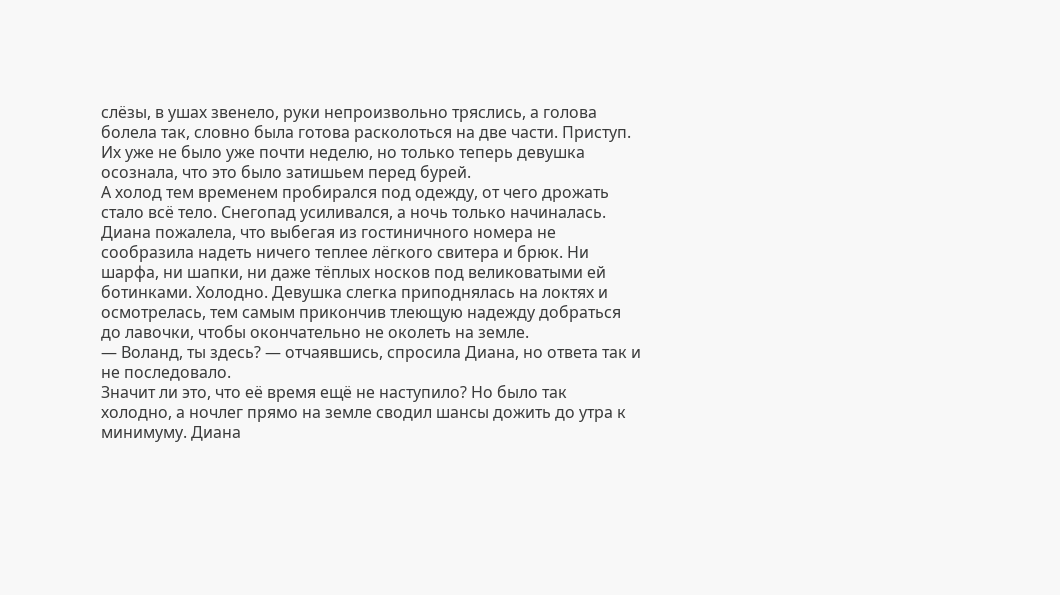слёзы, в ушах звенело, руки непроизвольно тряслись, а голова болела так, словно была готова расколоться на две части. Приступ. Их уже не было уже почти неделю, но только теперь девушка осознала, что это было затишьем перед бурей.
А холод тем временем пробирался под одежду, от чего дрожать стало всё тело. Снегопад усиливался, а ночь только начиналась. Диана пожалела, что выбегая из гостиничного номера не сообразила надеть ничего теплее лёгкого свитера и брюк. Ни шарфа, ни шапки, ни даже тёплых носков под великоватыми ей ботинками. Холодно. Девушка слегка приподнялась на локтях и осмотрелась, тем самым прикончив тлеющую надежду добраться до лавочки, чтобы окончательно не околеть на земле.
— Воланд, ты здесь? — отчаявшись, спросила Диана, но ответа так и не последовало.
Значит ли это, что её время ещё не наступило? Но было так холодно, а ночлег прямо на земле сводил шансы дожить до утра к минимуму. Диана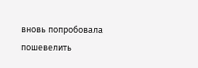вновь попробовала пошевелить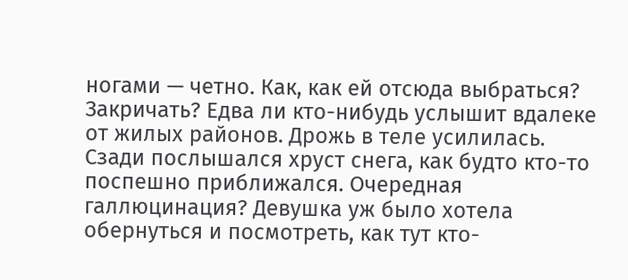ногами — четно. Как, как ей отсюда выбраться? Закричать? Едва ли кто-нибудь услышит вдалеке от жилых районов. Дрожь в теле усилилась.
Сзади послышался хруст снега, как будто кто-то поспешно приближался. Очередная галлюцинация? Девушка уж было хотела обернуться и посмотреть, как тут кто-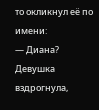то окликнул её по имени:
— Диана?
Девушка вздрогнула,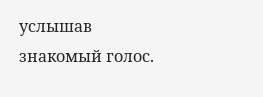услышав знакомый голос.